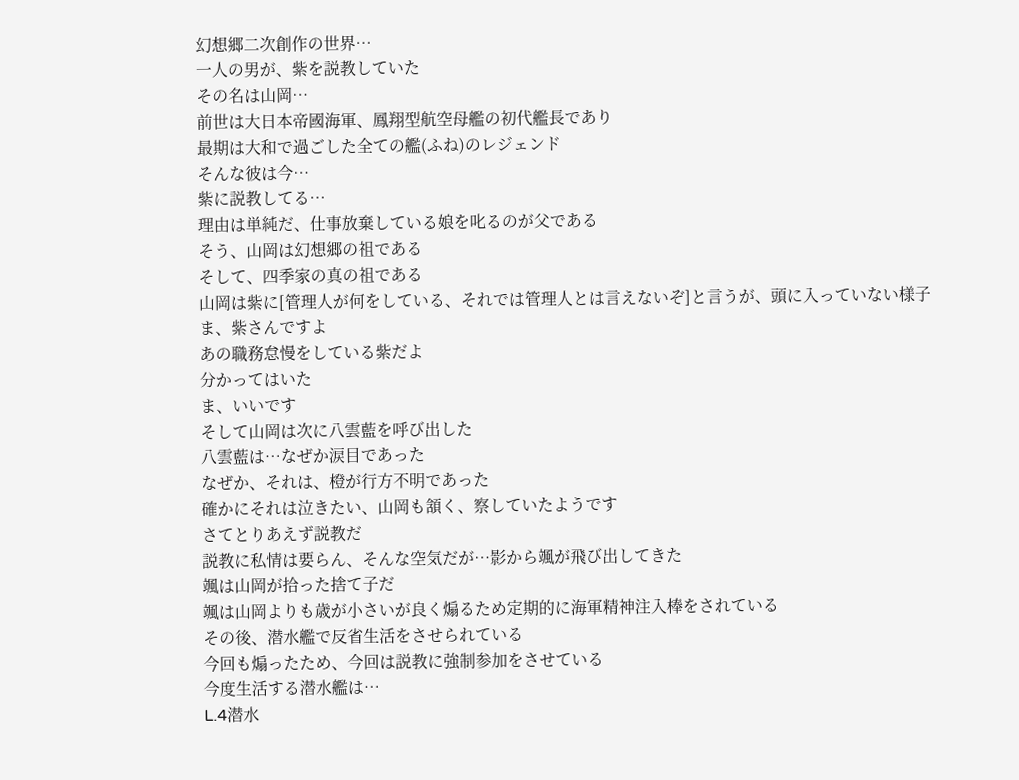幻想郷二次創作の世界…
一人の男が、紫を説教していた
その名は山岡…
前世は大日本帝國海軍、鳳翔型航空母艦の初代艦長であり
最期は大和で過ごした全ての艦(ふね)のレジェンド
そんな彼は今…
紫に説教してる…
理由は単純だ、仕事放棄している娘を叱るのが父である
そう、山岡は幻想郷の祖である
そして、四季家の真の祖である
山岡は紫に[管理人が何をしている、それでは管理人とは言えないぞ]と言うが、頭に入っていない様子
ま、紫さんですよ
あの職務怠慢をしている紫だよ
分かってはいた
ま、いいです
そして山岡は次に八雲藍を呼び出した
八雲藍は…なぜか涙目であった
なぜか、それは、橙が行方不明であった
確かにそれは泣きたい、山岡も頷く、察していたようです
さてとりあえず説教だ
説教に私情は要らん、そんな空気だが…影から颯が飛び出してきた
颯は山岡が拾った捨て子だ
颯は山岡よりも歳が小さいが良く煽るため定期的に海軍精神注入棒をされている
その後、潜水艦で反省生活をさせられている
今回も煽ったため、今回は説教に強制参加をさせている
今度生活する潜水艦は…
L.4潜水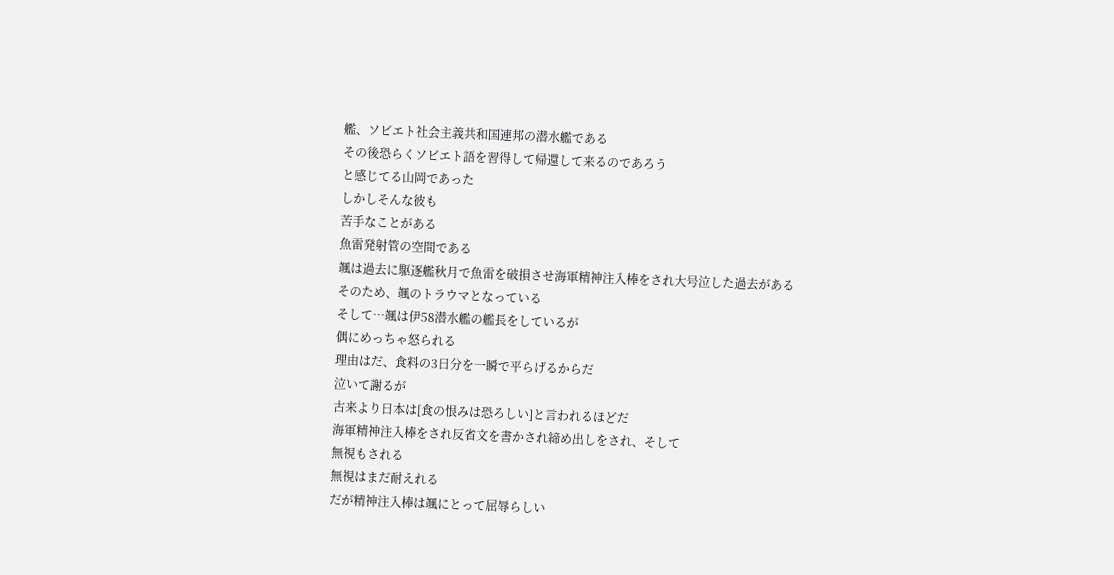艦、ソビエト社会主義共和国連邦の潜水艦である
その後恐らくソビエト語を習得して帰還して来るのであろう
と感じてる山岡であった
しかしそんな彼も
苦手なことがある
魚雷発射管の空間である
颯は過去に駆逐艦秋月で魚雷を破損させ海軍精神注入棒をされ大号泣した過去がある
そのため、颯のトラウマとなっている
そして…颯は伊58潜水艦の艦長をしているが
偶にめっちゃ怒られる
理由はだ、食料の3日分を一瞬で平らげるからだ
泣いて謝るが
古来より日本は[食の恨みは恐ろしい]と言われるほどだ
海軍精神注入棒をされ反省文を書かされ締め出しをされ、そして
無視もされる
無視はまだ耐えれる
だが精神注入棒は颯にとって屈辱らしい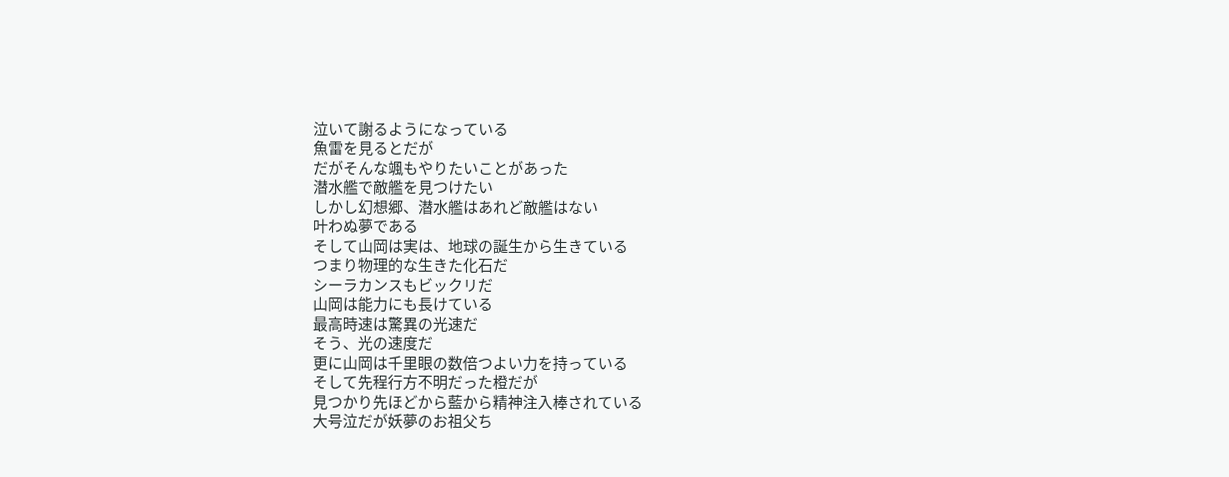泣いて謝るようになっている
魚雷を見るとだが
だがそんな颯もやりたいことがあった
潜水艦で敵艦を見つけたい
しかし幻想郷、潜水艦はあれど敵艦はない
叶わぬ夢である
そして山岡は実は、地球の誕生から生きている
つまり物理的な生きた化石だ
シーラカンスもビックリだ
山岡は能力にも長けている
最高時速は驚異の光速だ
そう、光の速度だ
更に山岡は千里眼の数倍つよい力を持っている
そして先程行方不明だった橙だが
見つかり先ほどから藍から精神注入棒されている
大号泣だが妖夢のお祖父ち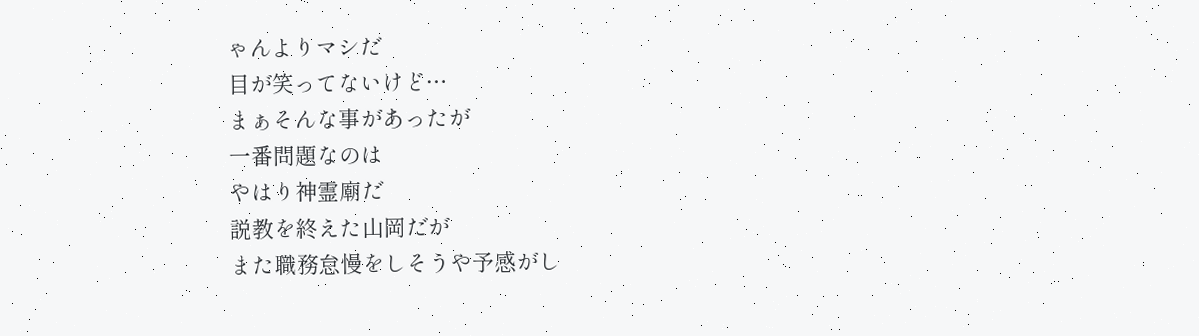ゃんよりマシだ
目が笑ってないけど…
まぁそんな事があったが
一番問題なのは
やはり神霊廟だ
説教を終えた山岡だが
また職務怠慢をしそうや予感がし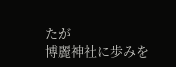たが
博麗神社に歩みを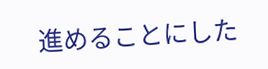進めることにした